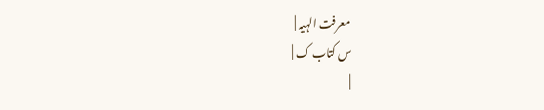معرفت الہیہ |
س کتاب ک |
|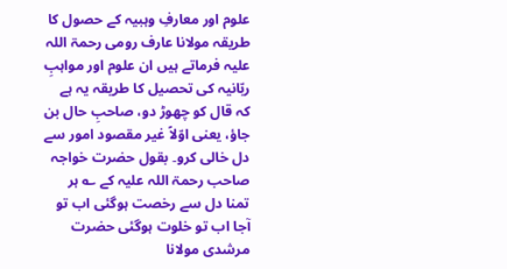علوم اور معارفِ وہبیہ کے حصول کا طریقہ مولانا عارف رومی رحمۃ اللہ علیہ فرماتے ہیں ان علوم اور مواہبِ ربّانیہ کی تحصیل کا طریقہ یہ ہے کہ قال کو چھوڑ دو، صاحبِ حال بن جاؤ، یعنی اوّلاً غیر مقصود امور سے دل خالی کرو۔ بقول حضرت خواجہ صاحب رحمۃ اللہ علیہ کے ؎ ہر تمنا دل سے رخصت ہوگئی اب تو آجا اب تو خلوت ہوگئی حضرت مرشدی مولانا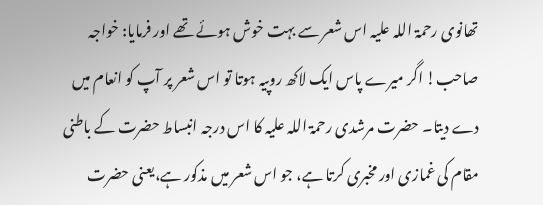تھانوی رحمۃ اللہ علیہ اس شعر سے بہت خوش ہوئے تھے اور فرمایا: خواجہ صاحب! اگر میرے پاس ایک لاکھ روپیہ ہوتا تو اس شعر پر آپ کو انعام میں دے دیتا۔ حضرت مرشدی رحمۃ اللہ علیہ کا اس درجہ انبساط حضرت کے باطنی مقام کی غمازی اور مخبری کرتا ہے، جو اس شعر میں مذکور ہے،یعنی حضرت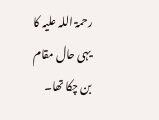رحمۃ اللہ علیہ کا یہی حال مقام بن چکا تھا۔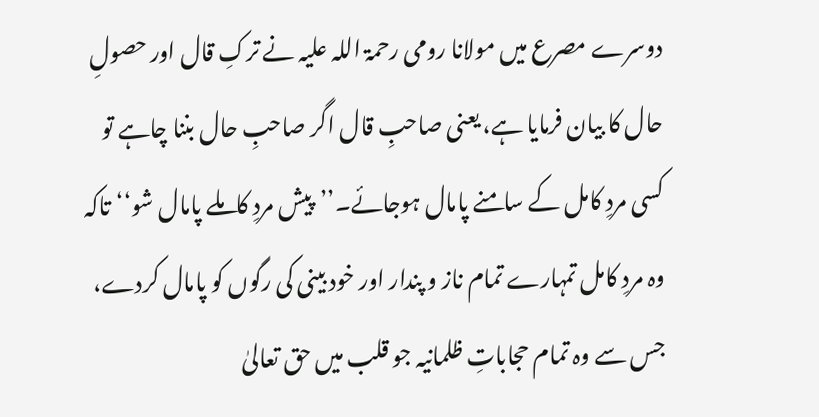دوسرے مصرع میں مولانا رومی رحمۃ اللہ علیہ نے ترکِ قال اور حصولِ حال کا بیان فرمایا ہے، یعنی صاحبِ قال اگر صاحبِ حال بننا چاہے تو کسی مردِ کامل کے سامنے پامال ہوجائے۔’’پیش مردِ کاملے پامال شو‘‘تاکہ وہ مردِ کامل تمہارے تمام ناز و پندار اور خود بینی کی رگوں کو پامال کردے، جس سے وہ تمام حجاباتِ ظلمانیہ جو قلب میں حق تعالیٰ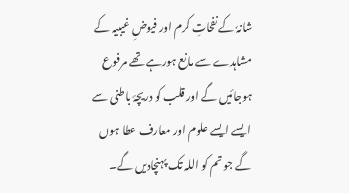شانہٗ کے نفحاتِ کرم اور فیوضِ غیبیہ کے مشاہدے سے مانع ہورہے تھے مرفوع ہوجائیں گے اور قلب کو دریچۂ باطنی سے ایسے ایسے علوم اور معارف عطا ہوں گے جو تم کو اللہ تک پہنچادیں گے۔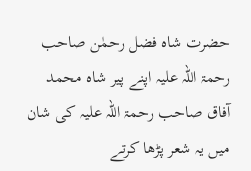حضرت شاہ فضل رحمٰن صاحب رحمۃ اللہ علیہ اپنے پیر شاہ محمد آفاق صاحب رحمۃ اللہ علیہ کی شان میں یہ شعر پڑھا کرتے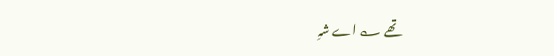تھے ؎ اے شہِ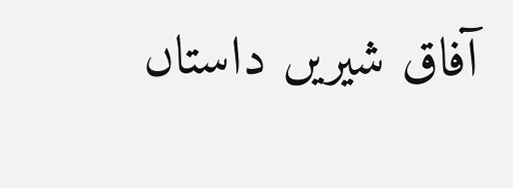آفاق شیریں داستاں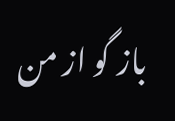باز گو از من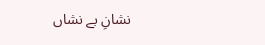نشانِ بے نشاں